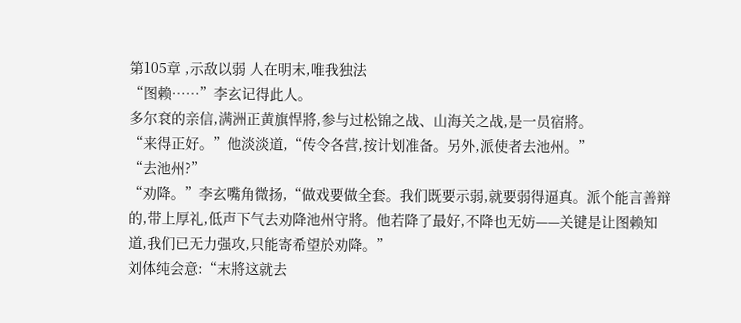第105章 ,示敌以弱 人在明末,唯我独法
“图赖……”李玄记得此人。
多尔袞的亲信,满洲正黄旗悍將,参与过松锦之战、山海关之战,是一员宿將。
“来得正好。”他淡淡道,“传令各营,按计划准备。另外,派使者去池州。”
“去池州?”
“劝降。”李玄嘴角微扬,“做戏要做全套。我们既要示弱,就要弱得逼真。派个能言善辩的,带上厚礼,低声下气去劝降池州守將。他若降了最好,不降也无妨——关键是让图赖知道,我们已无力强攻,只能寄希望於劝降。”
刘体纯会意:“末將这就去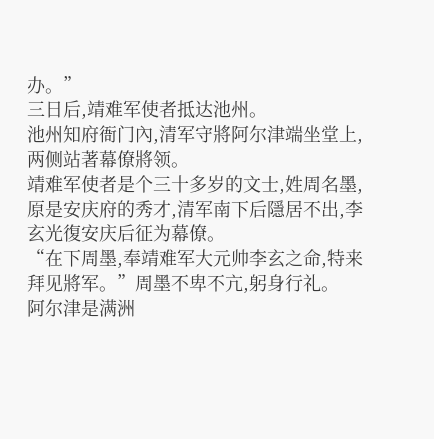办。”
三日后,靖难军使者抵达池州。
池州知府衙门內,清军守將阿尔津端坐堂上,两侧站著幕僚將领。
靖难军使者是个三十多岁的文士,姓周名墨,原是安庆府的秀才,清军南下后隱居不出,李玄光復安庆后征为幕僚。
“在下周墨,奉靖难军大元帅李玄之命,特来拜见將军。”周墨不卑不亢,躬身行礼。
阿尔津是满洲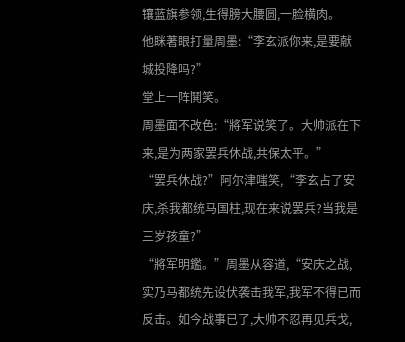镶蓝旗参领,生得膀大腰圆,一脸横肉。
他眯著眼打量周墨:“李玄派你来,是要献城投降吗?”
堂上一阵鬨笑。
周墨面不改色:“將军说笑了。大帅派在下来,是为两家罢兵休战,共保太平。”
“罢兵休战?”阿尔津嗤笑,“李玄占了安庆,杀我都统马国柱,现在来说罢兵?当我是三岁孩童?”
“將军明鑑。”周墨从容道,“安庆之战,实乃马都统先设伏袭击我军,我军不得已而反击。如今战事已了,大帅不忍再见兵戈,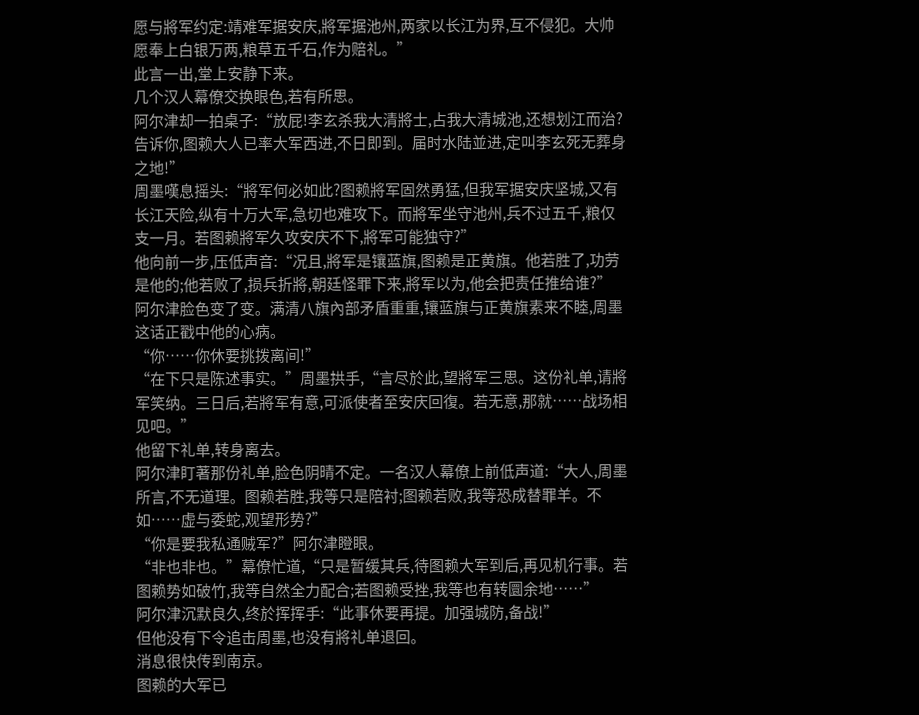愿与將军约定:靖难军据安庆,將军据池州,两家以长江为界,互不侵犯。大帅愿奉上白银万两,粮草五千石,作为赔礼。”
此言一出,堂上安静下来。
几个汉人幕僚交换眼色,若有所思。
阿尔津却一拍桌子:“放屁!李玄杀我大清將士,占我大清城池,还想划江而治?告诉你,图赖大人已率大军西进,不日即到。届时水陆並进,定叫李玄死无葬身之地!”
周墨嘆息摇头:“將军何必如此?图赖將军固然勇猛,但我军据安庆坚城,又有长江天险,纵有十万大军,急切也难攻下。而將军坐守池州,兵不过五千,粮仅支一月。若图赖將军久攻安庆不下,將军可能独守?”
他向前一步,压低声音:“况且,將军是镶蓝旗,图赖是正黄旗。他若胜了,功劳是他的;他若败了,损兵折將,朝廷怪罪下来,將军以为,他会把责任推给谁?”
阿尔津脸色变了变。满清八旗內部矛盾重重,镶蓝旗与正黄旗素来不睦,周墨这话正戳中他的心病。
“你……你休要挑拨离间!”
“在下只是陈述事实。”周墨拱手,“言尽於此,望將军三思。这份礼单,请將军笑纳。三日后,若將军有意,可派使者至安庆回復。若无意,那就……战场相见吧。”
他留下礼单,转身离去。
阿尔津盯著那份礼单,脸色阴晴不定。一名汉人幕僚上前低声道:“大人,周墨所言,不无道理。图赖若胜,我等只是陪衬;图赖若败,我等恐成替罪羊。不如……虚与委蛇,观望形势?”
“你是要我私通贼军?”阿尔津瞪眼。
“非也非也。”幕僚忙道,“只是暂缓其兵,待图赖大军到后,再见机行事。若图赖势如破竹,我等自然全力配合;若图赖受挫,我等也有转圜余地……”
阿尔津沉默良久,终於挥挥手:“此事休要再提。加强城防,备战!”
但他没有下令追击周墨,也没有將礼单退回。
消息很快传到南京。
图赖的大军已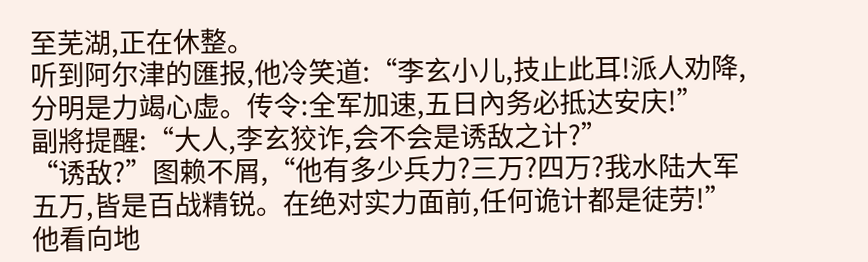至芜湖,正在休整。
听到阿尔津的匯报,他冷笑道:“李玄小儿,技止此耳!派人劝降,分明是力竭心虚。传令:全军加速,五日內务必抵达安庆!”
副將提醒:“大人,李玄狡诈,会不会是诱敌之计?”
“诱敌?”图赖不屑,“他有多少兵力?三万?四万?我水陆大军五万,皆是百战精锐。在绝对实力面前,任何诡计都是徒劳!”
他看向地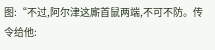图:“不过,阿尔津这廝首鼠两端,不可不防。传令给他: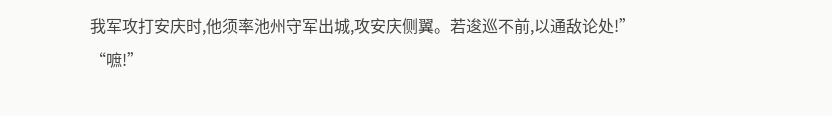我军攻打安庆时,他须率池州守军出城,攻安庆侧翼。若逡巡不前,以通敌论处!”
“嗻!”